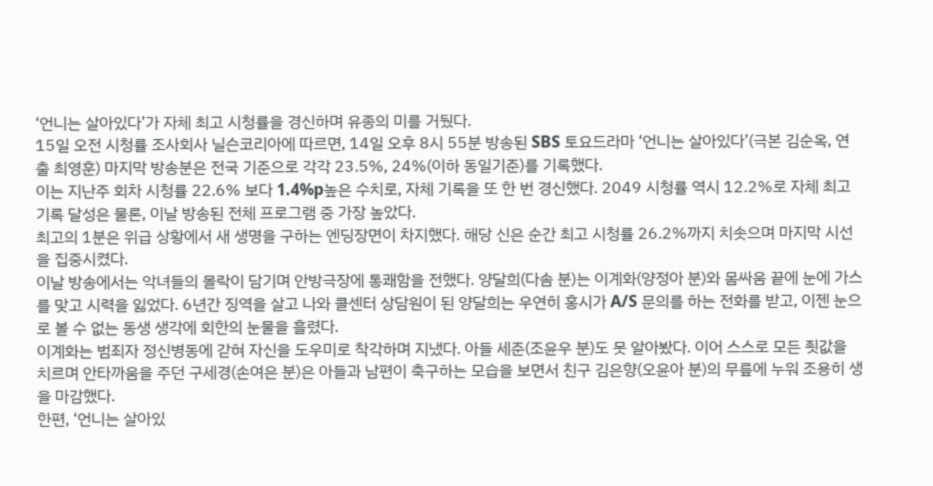‘언니는 살아있다’가 자체 최고 시청률을 경신하며 유종의 미를 거뒀다.
15일 오전 시청률 조사회사 닐슨코리아에 따르면, 14일 오후 8시 55분 방송된 SBS 토요드라마 ‘언니는 살아있다’(극본 김순옥, 연출 최영훈) 마지막 방송분은 전국 기준으로 각각 23.5%, 24%(이하 동일기준)를 기록했다.
이는 지난주 회차 시청률 22.6% 보다 1.4%p높은 수치로, 자체 기록을 또 한 번 경신했다. 2049 시청률 역시 12.2%로 자체 최고 기록 달성은 물론, 이날 방송된 전체 프로그램 중 가장 높았다.
최고의 1분은 위급 상황에서 새 생명을 구하는 엔딩장면이 차지했다. 해당 신은 순간 최고 시청률 26.2%까지 치솟으며 마지막 시선을 집중시켰다.
이날 방송에서는 악녀들의 몰락이 담기며 안방극장에 통쾌함을 전했다. 양달희(다솜 분)는 이계화(양정아 분)와 몸싸움 끝에 눈에 가스를 맞고 시력을 잃었다. 6년간 징역을 살고 나와 콜센터 상담원이 된 양달희는 우연히 홍시가 A/S 문의를 하는 전화를 받고, 이젠 눈으로 볼 수 없는 동생 생각에 회한의 눈물을 흘렸다.
이계화는 범죄자 정신병동에 갇혀 자신을 도우미로 착각하며 지냈다. 아들 세준(조윤우 분)도 못 알아봤다. 이어 스스로 모든 죗값을 치르며 안타까움을 주던 구세경(손여은 분)은 아들과 남편이 축구하는 모습을 보면서 친구 김은향(오윤아 분)의 무릎에 누워 조용히 생을 마감했다.
한편, ‘언니는 살아있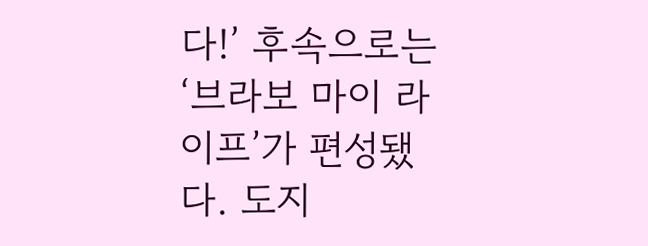다!’ 후속으로는 ‘브라보 마이 라이프’가 편성됐다. 도지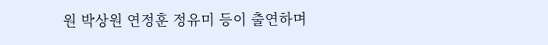원 박상원 연정훈 정유미 등이 출연하며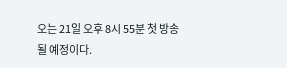오는 21일 오후 8시 55분 첫 방송될 예정이다.